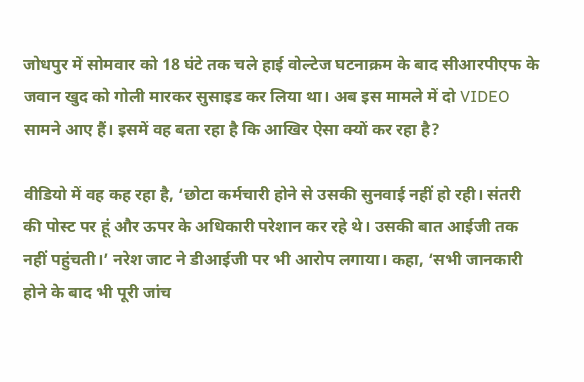जोधपुर में सोमवार को 18 घंटे तक चले हाई वोल्टेज घटनाक्रम के बाद सीआरपीएफ के जवान खुद को गोली मारकर सुसाइड कर लिया था। अब इस मामले में दो VIDEO सामने आए हैं। इसमें वह बता रहा है कि आखिर ऐसा क्यों कर रहा है?

वीडियो में वह कह रहा है, ‘छोटा कर्मचारी होने से उसकी सुनवाई नहीं हो रही। संतरी की पोस्ट पर हूं और ऊपर के अधिकारी परेशान कर रहे थे। उसकी बात आईजी तक नहीं पहुंचती।’ नरेश जाट ने डीआईजी पर भी आरोप लगाया। कहा, ‘सभी जानकारी होने के बाद भी पूरी जांच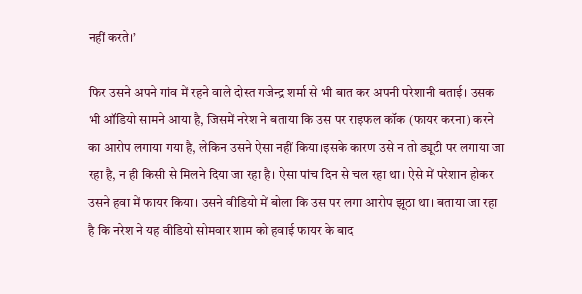नहीं करते।’

फिर उसने अपने गांव में रहने वाले दोस्त गजेन्द्र शर्मा से भी बात कर अपनी परेशानी बताई। उसक भी ऑडियो सामने आया है, जिसमें नरेश ने बताया कि उस पर राइफल कॉक (फायर करना) करने का आरोप लगाया गया है, लेकिन उसने ऐसा नहीं किया।इसके कारण उसे न तो ड्यूटी पर लगाया जा रहा है, न ही किसी से मिलने दिया जा रहा है। ऐसा पांच दिन से चल रहा था। ऐसे में परेशान होकर उसने हवा में फायर किया। उसने वीडियो में बोला कि उस पर लगा आरोप झूठा था। बताया जा रहा है कि नरेश ने यह वीडियो सोमवार शाम को हवाई फायर के बाद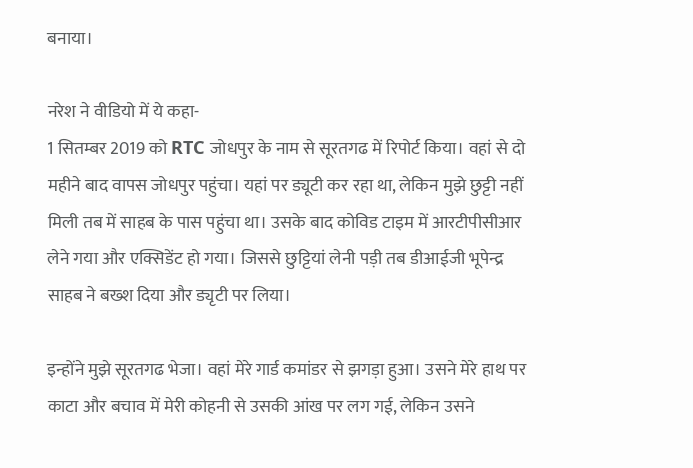बनाया।

नरेश ने वीडियो में ये कहा-
1 सितम्बर 2019 को RTC जोधपुर के नाम से सूरतगढ में रिपोर्ट किया। वहां से दो महीने बाद वापस जोधपुर पहुंचा। यहां पर ड्यूटी कर रहा था, लेकिन मुझे छुट्टी नहीं मिली तब में साहब के पास पहुंचा था। उसके बाद कोविड टाइम में आरटीपीसीआर लेने गया और एक्सिडेंट हो गया। जिससे छुट्टियां लेनी पड़ी तब डीआईजी भूपेन्द्र साहब ने बख्श दिया और ड्यृटी पर लिया।

इन्होंने मुझे सूरतगढ भेजा। वहां मेरे गार्ड कमांडर से झगड़ा हुआ। उसने मेरे हाथ पर काटा और बचाव में मेरी कोहनी से उसकी आंख पर लग गई, लेकिन उसने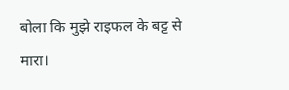बोला कि मुझे राइफल के बट्ट से मारा।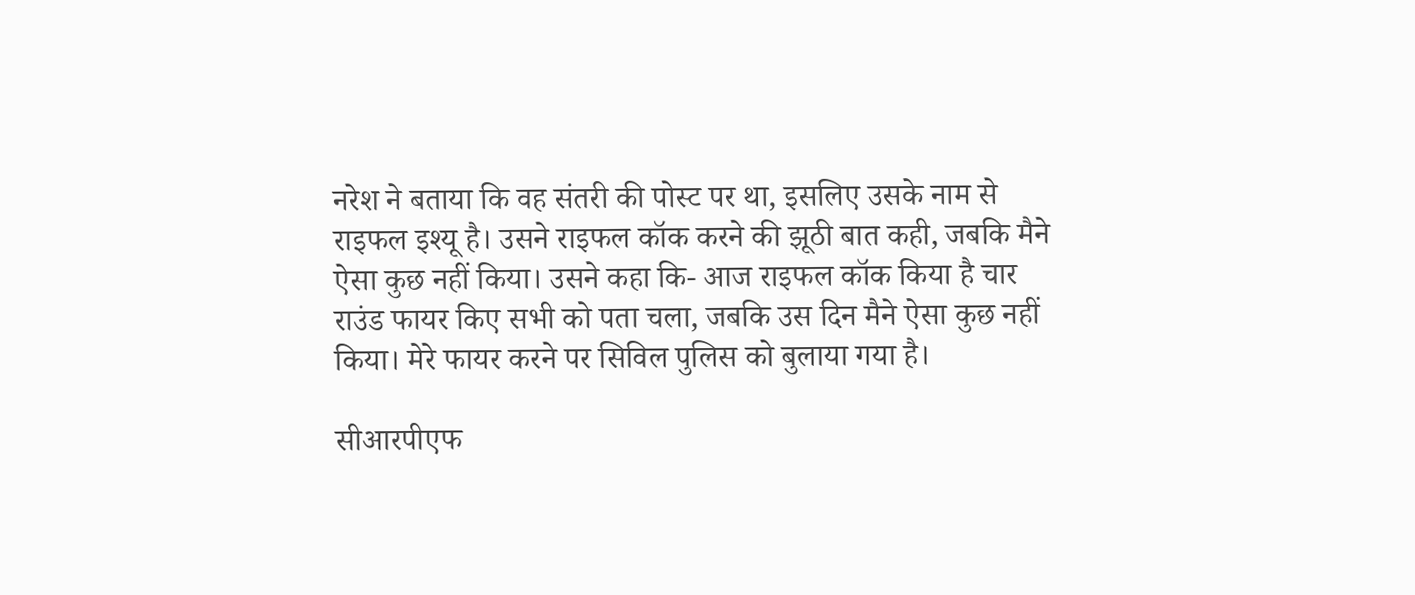नरेश ने बताया कि वह संतरी की पोस्ट पर था, इसलिए उसके नाम से राइफल इश्यू है। उसने राइफल कॉक करने की झूठी बात कही, जबकि मैने ऐसा कुछ नहीं किया। उसने कहा कि- आज राइफल कॉक किया है चार राउंड फायर किए सभी को पता चला, जबकि उस दिन मैने ऐसा कुछ नहीं किया। मेरे फायर करने पर सिविल पुलिस को बुलाया गया है।

सीआरपीएफ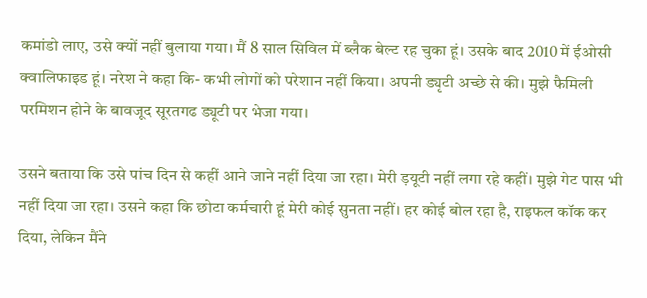कमांडो लाए, उसे क्यों नहीं बुलाया गया। मैं 8 साल सिविल में ब्लैक बेल्ट रह चुका हूं। उसके बाद 2010 में ईओसी क्वालिफाइड हूं। नरेश ने कहा कि- कभी लोगों को परेशान नहीं किया। अपनी ड्यृटी अच्छे से की। मुझे फैमिली परमिशन होने के बावजूद सूरतगढ ड्यूटी पर भेजा गया।

उसने बताया कि उसे पांच दिन से कहीं आने जाने नहीं दिया जा रहा। मेरी ड़यूटी नहीं लगा रहे कहीं। मुझे गेट पास भी नहीं दिया जा रहा। उसने कहा कि छोटा कर्मचारी हूं मेरी कोई सुनता नहीं। हर कोई बोल रहा है, राइफल कॉक कर दिया, लेकिन मैंने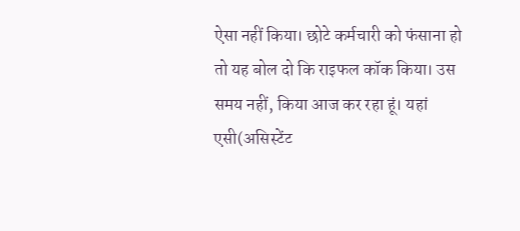ऐसा नहीं किया। छोटे कर्मचारी को फंसाना हो तो यह बोल दो कि राइफल कॉक किया। उस समय नहीं, किया आज कर रहा हूं। यहां एसी(असिस्टेंट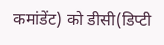कमांडेंट) को डीसी(डिप्टी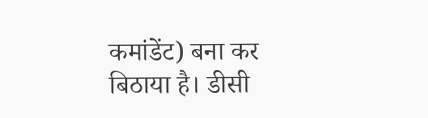कमांडेंट) बना कर बिठाया है। डीसी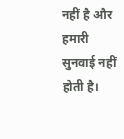नहीं है और हमारी सुनवाई नहीं होती है।